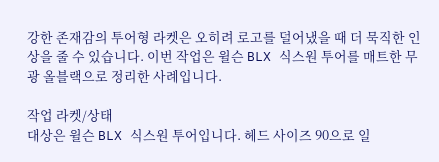강한 존재감의 투어형 라켓은 오히려 로고를 덜어냈을 때 더 묵직한 인상을 줄 수 있습니다. 이번 작업은 윌슨 BLX 식스원 투어를 매트한 무광 올블랙으로 정리한 사례입니다.

작업 라켓/상태
대상은 윌슨 BLX 식스원 투어입니다. 헤드 사이즈 90으로 일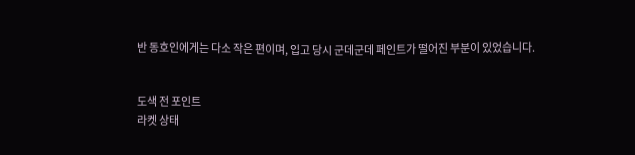반 동호인에게는 다소 작은 편이며, 입고 당시 군데군데 페인트가 떨어진 부분이 있었습니다.


도색 전 포인트
라켓 상태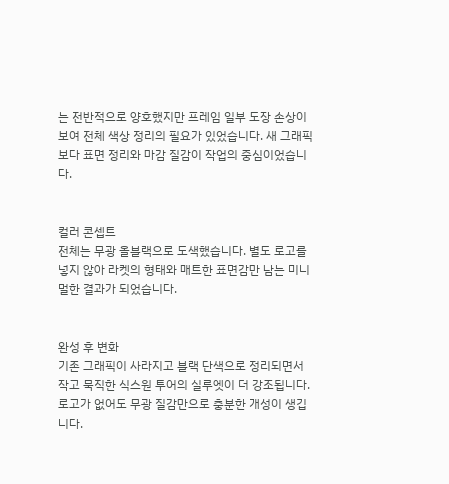는 전반적으로 양호했지만 프레임 일부 도장 손상이 보여 전체 색상 정리의 필요가 있었습니다. 새 그래픽보다 표면 정리와 마감 질감이 작업의 중심이었습니다.


컬러 콘셉트
전체는 무광 올블랙으로 도색했습니다. 별도 로고를 넣지 않아 라켓의 형태와 매트한 표면감만 남는 미니멀한 결과가 되었습니다.


완성 후 변화
기존 그래픽이 사라지고 블랙 단색으로 정리되면서 작고 묵직한 식스원 투어의 실루엣이 더 강조됩니다. 로고가 없어도 무광 질감만으로 충분한 개성이 생깁니다.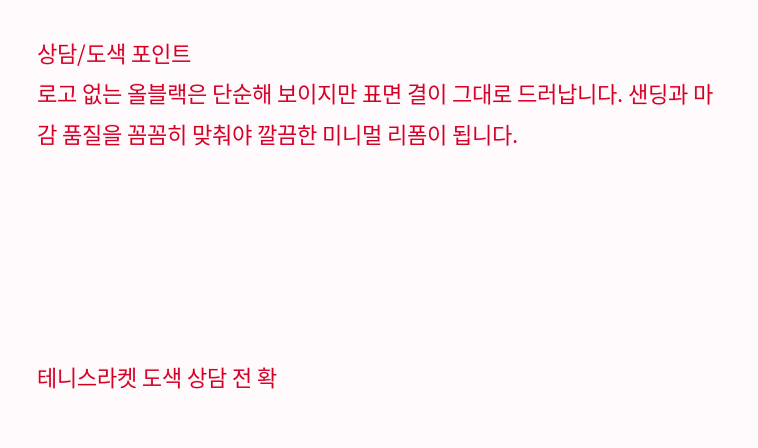상담/도색 포인트
로고 없는 올블랙은 단순해 보이지만 표면 결이 그대로 드러납니다. 샌딩과 마감 품질을 꼼꼼히 맞춰야 깔끔한 미니멀 리폼이 됩니다.





테니스라켓 도색 상담 전 확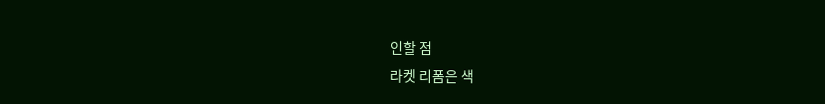인할 점
라켓 리폼은 색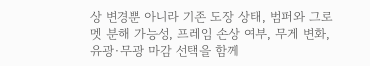상 변경뿐 아니라 기존 도장 상태, 범퍼와 그로멧 분해 가능성, 프레임 손상 여부, 무게 변화, 유광·무광 마감 선택을 함께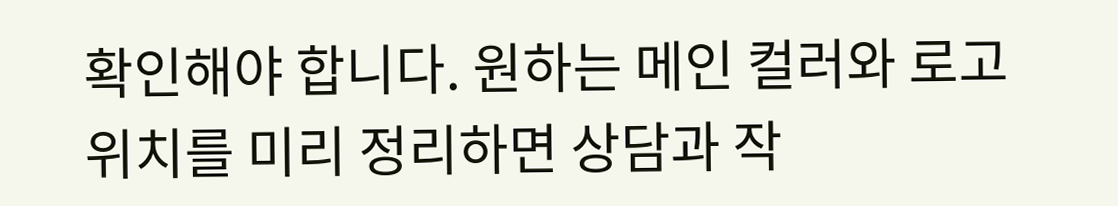확인해야 합니다. 원하는 메인 컬러와 로고 위치를 미리 정리하면 상담과 작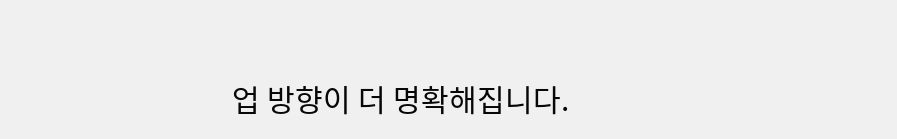업 방향이 더 명확해집니다.